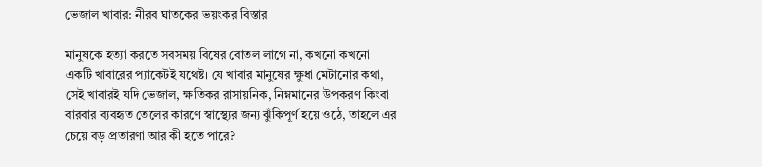ভেজাল খাবার: নীরব ঘাতকের ভয়ংকর বিস্তার

মানুষকে হত্যা করতে সবসময় বিষের বোতল লাগে না, কখনো কখনো একটি খাবারের প্যাকেটই যথেষ্ট। যে খাবার মানুষের ক্ষুধা মেটানোর কথা, সেই খাবারই যদি ভেজাল, ক্ষতিকর রাসায়নিক, নিম্নমানের উপকরণ কিংবা বারবার ব্যবহৃত তেলের কারণে স্বাস্থ্যের জন্য ঝুঁকিপূর্ণ হয়ে ওঠে, তাহলে এর চেয়ে বড় প্রতারণা আর কী হতে পারে?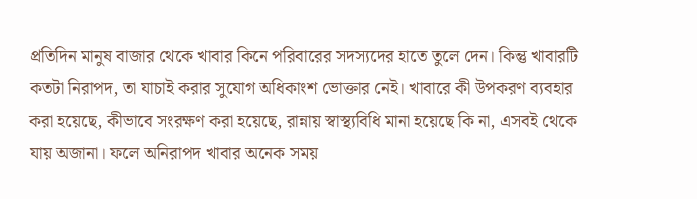প্রতিদিন মানুষ বাজার থেকে খাবার কিনে পরিবারের সদস্যদের হাতে তুলে দেন। কিন্তু খাবারটি কতটা নিরাপদ, তা যাচাই করার সুযোগ অধিকাংশ ভোক্তার নেই। খাবারে কী উপকরণ ব্যবহার করা হয়েছে, কীভাবে সংরক্ষণ করা হয়েছে, রান্নায় স্বাস্থ্যবিধি মানা হয়েছে কি না, এসবই থেকে যায় অজানা। ফলে অনিরাপদ খাবার অনেক সময়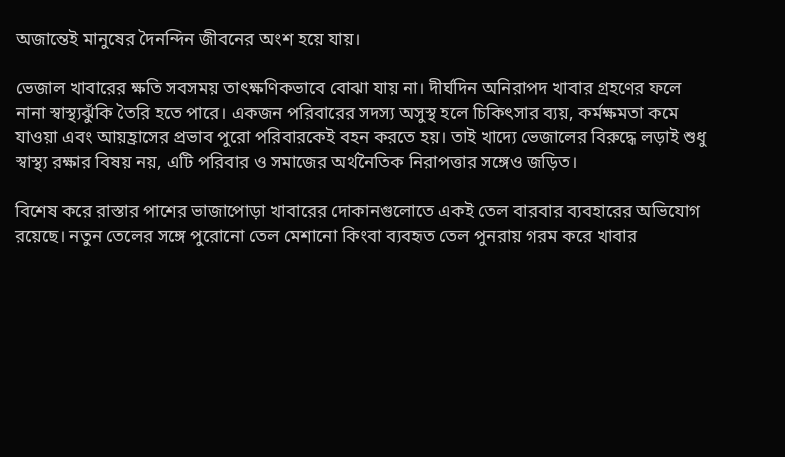অজান্তেই মানুষের দৈনন্দিন জীবনের অংশ হয়ে যায়।

ভেজাল খাবারের ক্ষতি সবসময় তাৎক্ষণিকভাবে বোঝা যায় না। দীর্ঘদিন অনিরাপদ খাবার গ্রহণের ফলে নানা স্বাস্থ্যঝুঁকি তৈরি হতে পারে। একজন পরিবারের সদস্য অসুস্থ হলে চিকিৎসার ব্যয়, কর্মক্ষমতা কমে যাওয়া এবং আয়হ্রাসের প্রভাব পুরো পরিবারকেই বহন করতে হয়। তাই খাদ্যে ভেজালের বিরুদ্ধে লড়াই শুধু স্বাস্থ্য রক্ষার বিষয় নয়, এটি পরিবার ও সমাজের অর্থনৈতিক নিরাপত্তার সঙ্গেও জড়িত।

বিশেষ করে রাস্তার পাশের ভাজাপোড়া খাবারের দোকানগুলোতে একই তেল বারবার ব্যবহারের অভিযোগ রয়েছে। নতুন তেলের সঙ্গে পুরোনো তেল মেশানো কিংবা ব্যবহৃত তেল পুনরায় গরম করে খাবার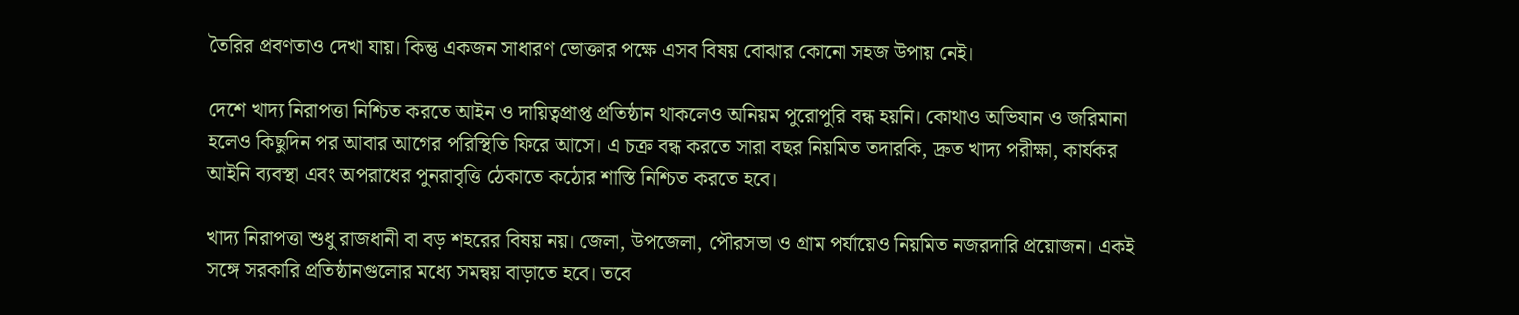তৈরির প্রবণতাও দেখা যায়। কিন্তু একজন সাধারণ ভোক্তার পক্ষে এসব বিষয় বোঝার কোনো সহজ উপায় নেই।

দেশে খাদ্য নিরাপত্তা নিশ্চিত করতে আইন ও দায়িত্বপ্রাপ্ত প্রতিষ্ঠান থাকলেও অনিয়ম পুরোপুরি বন্ধ হয়নি। কোথাও অভিযান ও জরিমানা হলেও কিছুদিন পর আবার আগের পরিস্থিতি ফিরে আসে। এ চক্র বন্ধ করতে সারা বছর নিয়মিত তদারকি, দ্রুত খাদ্য পরীক্ষা, কার্যকর আইনি ব্যবস্থা এবং অপরাধের পুনরাবৃত্তি ঠেকাতে কঠোর শাস্তি নিশ্চিত করতে হবে।

খাদ্য নিরাপত্তা শুধু রাজধানী বা বড় শহরের বিষয় নয়। জেলা, উপজেলা, পৌরসভা ও গ্রাম পর্যায়েও নিয়মিত নজরদারি প্রয়োজন। একই সঙ্গে সরকারি প্রতিষ্ঠানগুলোর মধ্যে সমন্বয় বাড়াতে হবে। তবে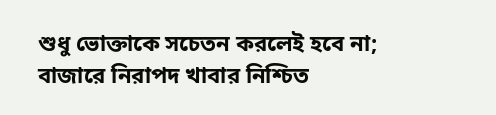শুধু ভোক্তাকে সচেতন করলেই হবে না; বাজারে নিরাপদ খাবার নিশ্চিত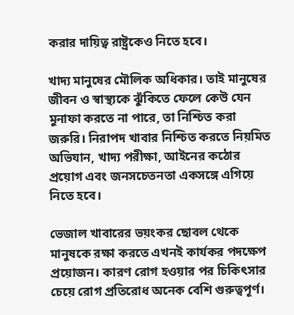করার দায়িত্ব রাষ্ট্রকেও নিতে হবে।

খাদ্য মানুষের মৌলিক অধিকার। তাই মানুষের জীবন ও স্বাস্থ্যকে ঝুঁকিতে ফেলে কেউ যেন মুনাফা করতে না পারে, তা নিশ্চিত করা জরুরি। নিরাপদ খাবার নিশ্চিত করতে নিয়মিত অভিযান, খাদ্য পরীক্ষা, আইনের কঠোর প্রয়োগ এবং জনসচেতনতা একসঙ্গে এগিয়ে নিতে হবে।

ভেজাল খাবারের ভয়ংকর ছোবল থেকে মানুষকে রক্ষা করতে এখনই কার্যকর পদক্ষেপ প্রয়োজন। কারণ রোগ হওয়ার পর চিকিৎসার চেয়ে রোগ প্রতিরোধ অনেক বেশি গুরুত্বপূর্ণ।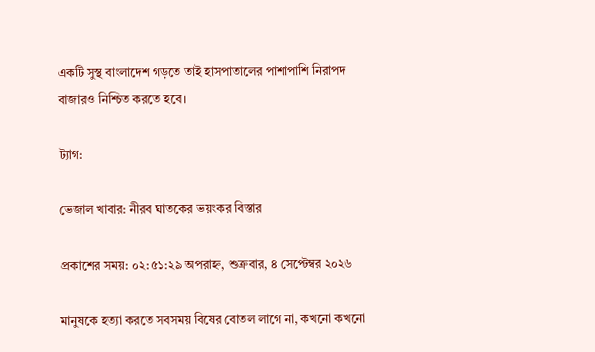একটি সুস্থ বাংলাদেশ গড়তে তাই হাসপাতালের পাশাপাশি নিরাপদ বাজারও নিশ্চিত করতে হবে।

ট্যাগ:

ভেজাল খাবার: নীরব ঘাতকের ভয়ংকর বিস্তার

প্রকাশের সময়: ০২:৫১:২৯ অপরাহ্ন, শুক্রবার, ৪ সেপ্টেম্বর ২০২৬

মানুষকে হত্যা করতে সবসময় বিষের বোতল লাগে না, কখনো কখনো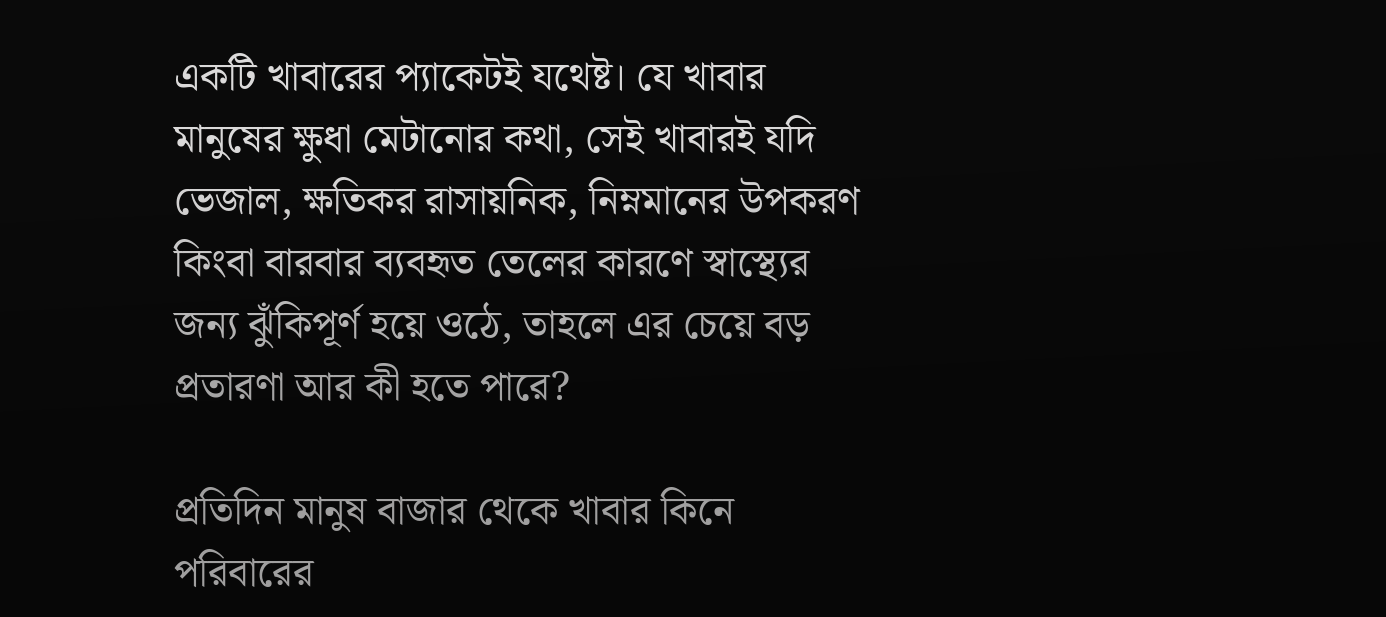একটি খাবারের প্যাকেটই যথেষ্ট। যে খাবার মানুষের ক্ষুধা মেটানোর কথা, সেই খাবারই যদি ভেজাল, ক্ষতিকর রাসায়নিক, নিম্নমানের উপকরণ কিংবা বারবার ব্যবহৃত তেলের কারণে স্বাস্থ্যের জন্য ঝুঁকিপূর্ণ হয়ে ওঠে, তাহলে এর চেয়ে বড় প্রতারণা আর কী হতে পারে?

প্রতিদিন মানুষ বাজার থেকে খাবার কিনে পরিবারের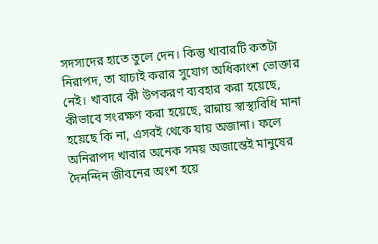সদস্যদের হাতে তুলে দেন। কিন্তু খাবারটি কতটা নিরাপদ, তা যাচাই করার সুযোগ অধিকাংশ ভোক্তার নেই। খাবারে কী উপকরণ ব্যবহার করা হয়েছে, কীভাবে সংরক্ষণ করা হয়েছে, রান্নায় স্বাস্থ্যবিধি মানা হয়েছে কি না, এসবই থেকে যায় অজানা। ফলে অনিরাপদ খাবার অনেক সময় অজান্তেই মানুষের দৈনন্দিন জীবনের অংশ হয়ে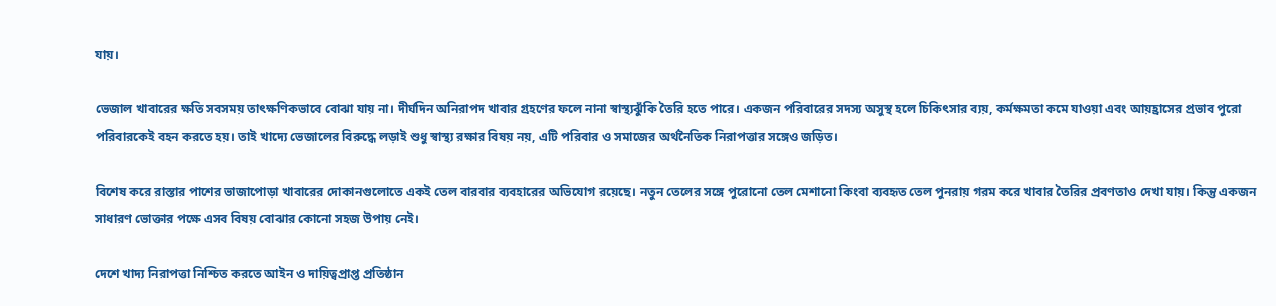যায়।

ভেজাল খাবারের ক্ষতি সবসময় তাৎক্ষণিকভাবে বোঝা যায় না। দীর্ঘদিন অনিরাপদ খাবার গ্রহণের ফলে নানা স্বাস্থ্যঝুঁকি তৈরি হতে পারে। একজন পরিবারের সদস্য অসুস্থ হলে চিকিৎসার ব্যয়, কর্মক্ষমতা কমে যাওয়া এবং আয়হ্রাসের প্রভাব পুরো পরিবারকেই বহন করতে হয়। তাই খাদ্যে ভেজালের বিরুদ্ধে লড়াই শুধু স্বাস্থ্য রক্ষার বিষয় নয়, এটি পরিবার ও সমাজের অর্থনৈতিক নিরাপত্তার সঙ্গেও জড়িত।

বিশেষ করে রাস্তার পাশের ভাজাপোড়া খাবারের দোকানগুলোতে একই তেল বারবার ব্যবহারের অভিযোগ রয়েছে। নতুন তেলের সঙ্গে পুরোনো তেল মেশানো কিংবা ব্যবহৃত তেল পুনরায় গরম করে খাবার তৈরির প্রবণতাও দেখা যায়। কিন্তু একজন সাধারণ ভোক্তার পক্ষে এসব বিষয় বোঝার কোনো সহজ উপায় নেই।

দেশে খাদ্য নিরাপত্তা নিশ্চিত করতে আইন ও দায়িত্বপ্রাপ্ত প্রতিষ্ঠান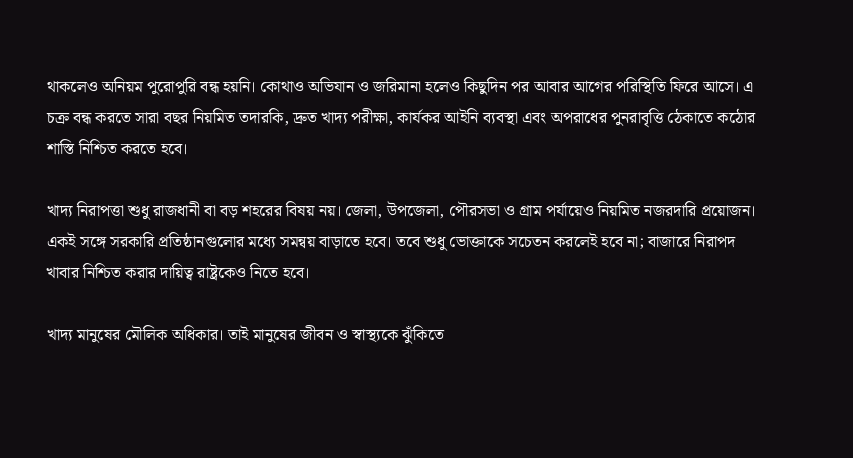থাকলেও অনিয়ম পুরোপুরি বন্ধ হয়নি। কোথাও অভিযান ও জরিমানা হলেও কিছুদিন পর আবার আগের পরিস্থিতি ফিরে আসে। এ চক্র বন্ধ করতে সারা বছর নিয়মিত তদারকি, দ্রুত খাদ্য পরীক্ষা, কার্যকর আইনি ব্যবস্থা এবং অপরাধের পুনরাবৃত্তি ঠেকাতে কঠোর শাস্তি নিশ্চিত করতে হবে।

খাদ্য নিরাপত্তা শুধু রাজধানী বা বড় শহরের বিষয় নয়। জেলা, উপজেলা, পৌরসভা ও গ্রাম পর্যায়েও নিয়মিত নজরদারি প্রয়োজন। একই সঙ্গে সরকারি প্রতিষ্ঠানগুলোর মধ্যে সমন্বয় বাড়াতে হবে। তবে শুধু ভোক্তাকে সচেতন করলেই হবে না; বাজারে নিরাপদ খাবার নিশ্চিত করার দায়িত্ব রাষ্ট্রকেও নিতে হবে।

খাদ্য মানুষের মৌলিক অধিকার। তাই মানুষের জীবন ও স্বাস্থ্যকে ঝুঁকিতে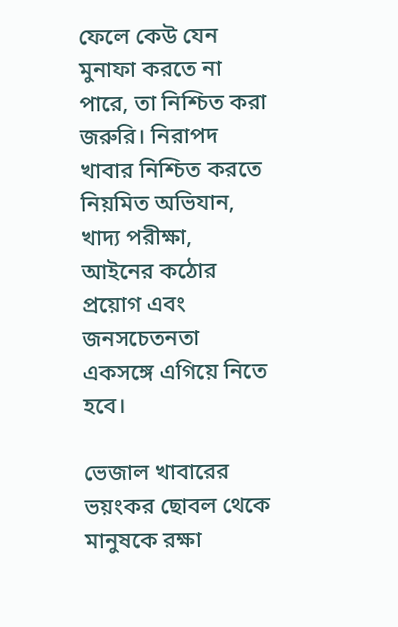ফেলে কেউ যেন মুনাফা করতে না পারে, তা নিশ্চিত করা জরুরি। নিরাপদ খাবার নিশ্চিত করতে নিয়মিত অভিযান, খাদ্য পরীক্ষা, আইনের কঠোর প্রয়োগ এবং জনসচেতনতা একসঙ্গে এগিয়ে নিতে হবে।

ভেজাল খাবারের ভয়ংকর ছোবল থেকে মানুষকে রক্ষা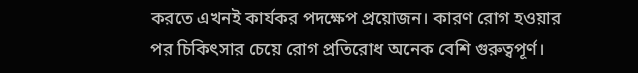করতে এখনই কার্যকর পদক্ষেপ প্রয়োজন। কারণ রোগ হওয়ার পর চিকিৎসার চেয়ে রোগ প্রতিরোধ অনেক বেশি গুরুত্বপূর্ণ।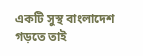একটি সুস্থ বাংলাদেশ গড়তে তাই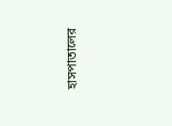হাসপাতালের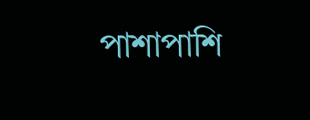পাশাপাশি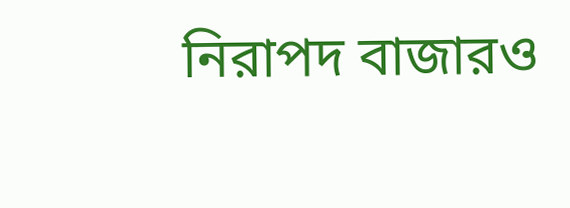নিরাপদ বাজারও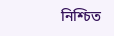নিশ্চিত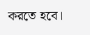করতে হবে।